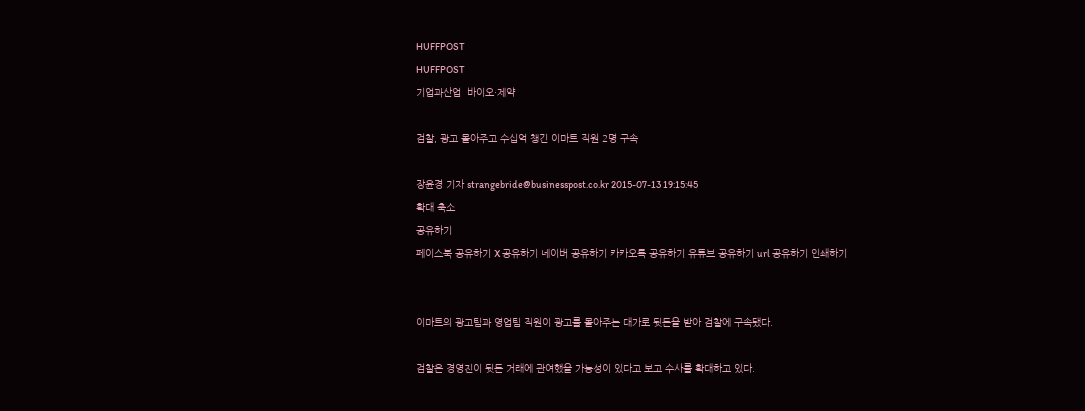HUFFPOST
HUFFPOST
기업과산업  바이오·제약

검찰, 광고 몰아주고 수십억 챙긴 이마트 직원 2명 구속

장윤경 기자 strangebride@businesspost.co.kr 2015-07-13 19:15:45
확대 축소
공유하기
페이스북 공유하기 X 공유하기 네이버 공유하기 카카오톡 공유하기 유튜브 공유하기 url 공유하기 인쇄하기


이마트의 광고팀과 영업팀 직원이 광고를 몰아주는 대가로 뒷돈을 받아 검찰에 구속됐다.

검찰은 경영진이 뒷돈 거래에 관여했을 가능성이 있다고 보고 수사를 확대하고 있다.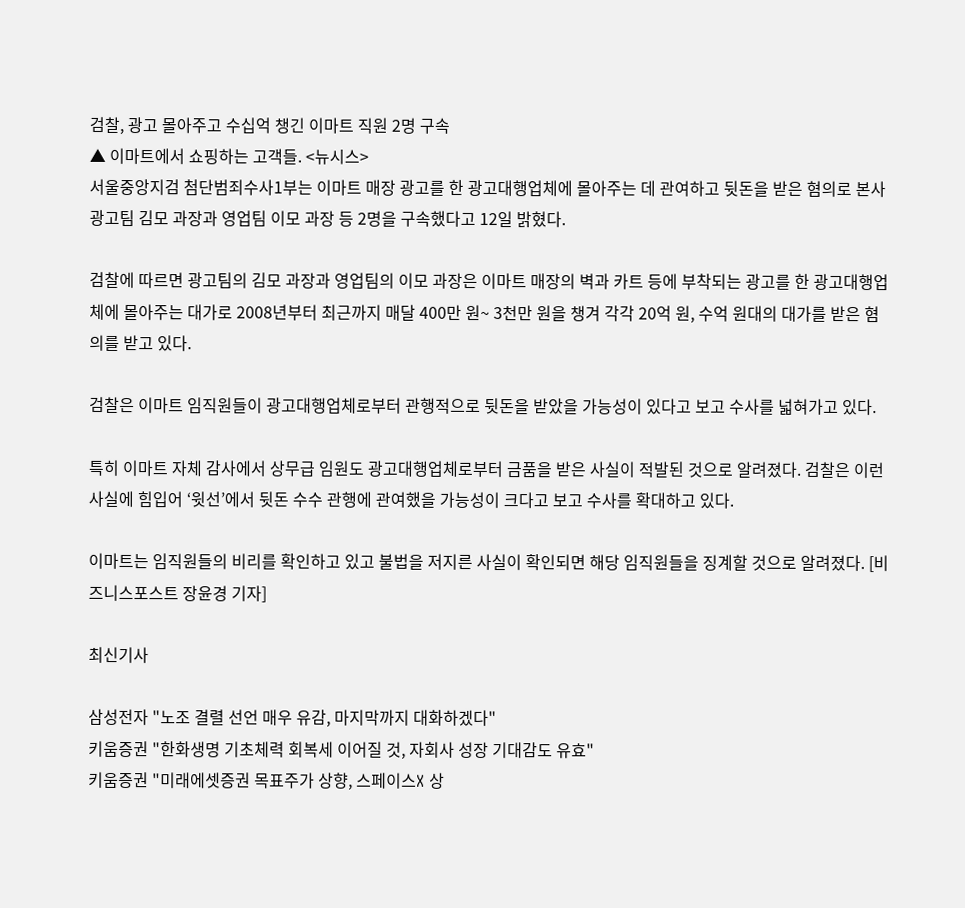검찰, 광고 몰아주고 수십억 챙긴 이마트 직원 2명 구속
▲ 이마트에서 쇼핑하는 고객들. <뉴시스>
서울중앙지검 첨단범죄수사1부는 이마트 매장 광고를 한 광고대행업체에 몰아주는 데 관여하고 뒷돈을 받은 혐의로 본사 광고팀 김모 과장과 영업팀 이모 과장 등 2명을 구속했다고 12일 밝혔다.

검찰에 따르면 광고팀의 김모 과장과 영업팀의 이모 과장은 이마트 매장의 벽과 카트 등에 부착되는 광고를 한 광고대행업체에 몰아주는 대가로 2008년부터 최근까지 매달 400만 원~ 3천만 원을 챙겨 각각 20억 원, 수억 원대의 대가를 받은 혐의를 받고 있다.

검찰은 이마트 임직원들이 광고대행업체로부터 관행적으로 뒷돈을 받았을 가능성이 있다고 보고 수사를 넓혀가고 있다.

특히 이마트 자체 감사에서 상무급 임원도 광고대행업체로부터 금품을 받은 사실이 적발된 것으로 알려졌다. 검찰은 이런 사실에 힘입어 ‘윗선’에서 뒷돈 수수 관행에 관여했을 가능성이 크다고 보고 수사를 확대하고 있다.

이마트는 임직원들의 비리를 확인하고 있고 불법을 저지른 사실이 확인되면 해당 임직원들을 징계할 것으로 알려졌다. [비즈니스포스트 장윤경 기자]

최신기사

삼성전자 "노조 결렬 선언 매우 유감, 마지막까지 대화하겠다"
키움증권 "한화생명 기초체력 회복세 이어질 것, 자회사 성장 기대감도 유효"
키움증권 "미래에셋증권 목표주가 상향, 스페이스X 상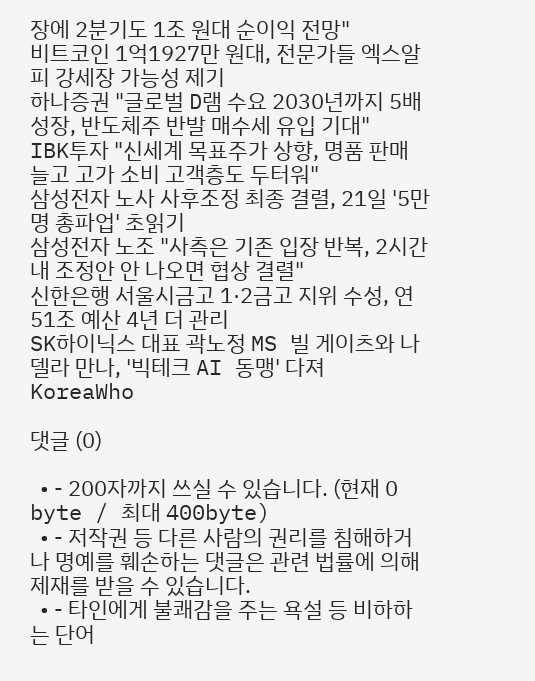장에 2분기도 1조 원대 순이익 전망"
비트코인 1억1927만 원대, 전문가들 엑스알피 강세장 가능성 제기
하나증권 "글로벌 D램 수요 2030년까지 5배 성장, 반도체주 반발 매수세 유입 기대"
IBK투자 "신세계 목표주가 상향, 명품 판매 늘고 고가 소비 고객층도 두터워"
삼성전자 노사 사후조정 최종 결렬, 21일 '5만명 총파업' 초읽기
삼성전자 노조 "사측은 기존 입장 반복, 2시간 내 조정안 안 나오면 협상 결렬"
신한은행 서울시금고 1·2금고 지위 수성, 연 51조 예산 4년 더 관리
SK하이닉스 대표 곽노정 MS 빌 게이츠와 나델라 만나, '빅테크 AI 동맹' 다져
KoreaWho

댓글 (0)

  • - 200자까지 쓰실 수 있습니다. (현재 0 byte / 최대 400byte)
  • - 저작권 등 다른 사람의 권리를 침해하거나 명예를 훼손하는 댓글은 관련 법률에 의해 제재를 받을 수 있습니다.
  • - 타인에게 불쾌감을 주는 욕설 등 비하하는 단어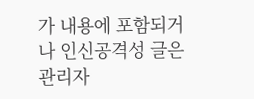가 내용에 포함되거나 인신공격성 글은 관리자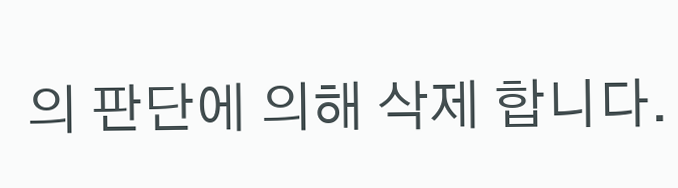의 판단에 의해 삭제 합니다.